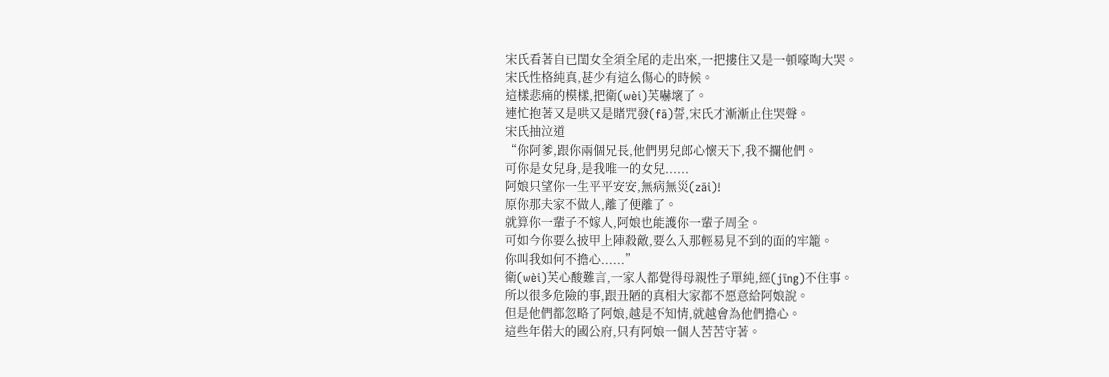宋氏看著自已閨女全須全尾的走出來,一把摟住又是一頓嚎啕大哭。
宋氏性格純真,甚少有這么傷心的時候。
這樣悲痛的模樣,把衛(wèi)芙嚇壞了。
連忙抱著又是哄又是賭咒發(fā)誓,宋氏才漸漸止住哭聲。
宋氏抽泣道
“你阿爹,跟你兩個兄長,他們男兒郎心懷天下,我不攔他們。
可你是女兒身,是我唯一的女兒......
阿娘只望你一生平平安安,無病無災(zāi)!
原你那夫家不做人,離了便離了。
就算你一輩子不嫁人,阿娘也能護你一輩子周全。
可如今你要么披甲上陣殺敵,要么入那輕易見不到的面的牢籠。
你叫我如何不擔心......”
衛(wèi)芙心酸難言,一家人都覺得母親性子單純,經(jīng)不住事。
所以很多危險的事,跟丑陋的真相大家都不愿意給阿娘說。
但是他們都忽略了阿娘,越是不知情,就越會為他們擔心。
這些年偌大的國公府,只有阿娘一個人苦苦守著。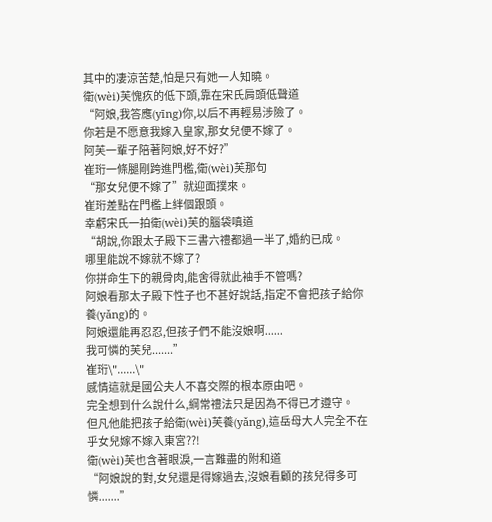其中的凄涼苦楚,怕是只有她一人知曉。
衛(wèi)芙愧疚的低下頭,靠在宋氏肩頭低聲道
“阿娘,我答應(yīng)你,以后不再輕易涉險了。
你若是不愿意我嫁入皇家,那女兒便不嫁了。
阿芙一輩子陪著阿娘,好不好?”
崔珩一條腿剛跨進門檻,衛(wèi)芙那句
“那女兒便不嫁了”就迎面撲來。
崔珩差點在門檻上絆個跟頭。
幸虧宋氏一拍衛(wèi)芙的腦袋嗔道
“胡說,你跟太子殿下三書六禮都過一半了,婚約已成。
哪里能說不嫁就不嫁了?
你拼命生下的親骨肉,能舍得就此袖手不管嗎?
阿娘看那太子殿下性子也不甚好說話,指定不會把孩子給你養(yǎng)的。
阿娘還能再忍忍,但孩子們不能沒娘啊......
我可憐的芙兒.......”
崔珩\"......\"
感情這就是國公夫人不喜交際的根本原由吧。
完全想到什么說什么,綱常禮法只是因為不得已才遵守。
但凡他能把孩子給衛(wèi)芙養(yǎng),這岳母大人完全不在乎女兒嫁不嫁入東宮??!
衛(wèi)芙也含著眼淚,一言難盡的附和道
“阿娘說的對,女兒還是得嫁過去,沒娘看顧的孩兒得多可憐.......”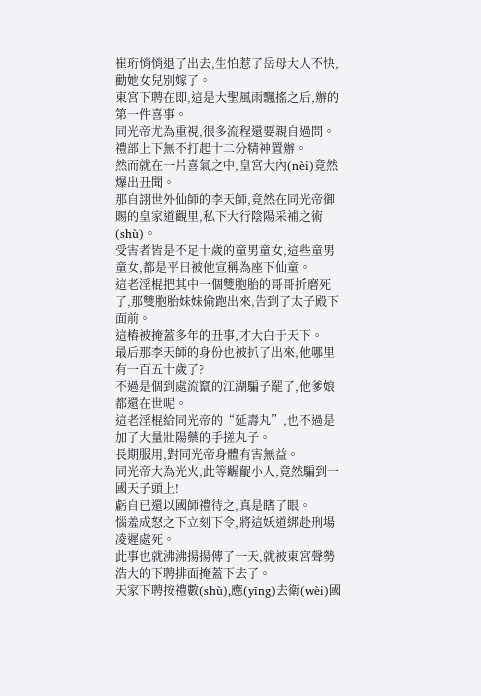崔珩悄悄退了出去,生怕惹了岳母大人不快,勸她女兒別嫁了。
東宮下聘在即,這是大聖風雨飄搖之后,辦的第一件喜事。
同光帝尤為重視,很多流程還要親自過問。
禮部上下無不打起十二分精神置辦。
然而就在一片喜氣之中,皇宮大內(nèi)竟然爆出丑聞。
那自詡世外仙師的李天師,竟然在同光帝御賜的皇家道觀里,私下大行陰陽采補之術(shù)。
受害者皆是不足十歲的童男童女,這些童男童女,都是平日被他宣稱為座下仙童。
這老淫棍把其中一個雙胞胎的哥哥折磨死了,那雙胞胎妹妹偷跑出來,告到了太子殿下面前。
這樁被掩蓋多年的丑事,才大白于天下。
最后那李天師的身份也被扒了出來,他哪里有一百五十歲了?
不過是個到處流竄的江湖騙子罷了,他爹娘都還在世呢。
這老淫棍給同光帝的“延壽丸”,也不過是加了大量壯陽藥的手搓丸子。
長期服用,對同光帝身體有害無益。
同光帝大為光火,此等齷齪小人,竟然騙到一國天子頭上!
虧自已還以國師禮待之,真是瞎了眼。
惱羞成怒之下立刻下令,將這妖道綁赴刑場凌遲處死。
此事也就沸沸揚揚傳了一天,就被東宮聲勢浩大的下聘排面掩蓋下去了。
天家下聘按禮數(shù),應(yīng)去衛(wèi)國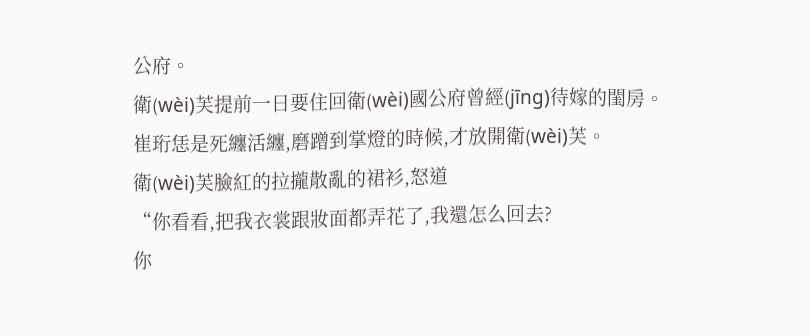公府。
衛(wèi)芙提前一日要住回衛(wèi)國公府曾經(jīng)待嫁的閨房。
崔珩恁是死纏活纏,磨蹭到掌燈的時候,才放開衛(wèi)芙。
衛(wèi)芙臉紅的拉攏散亂的裙衫,怒道
“你看看,把我衣裳跟妝面都弄花了,我還怎么回去?
你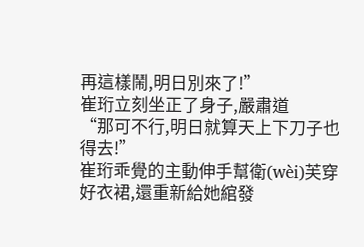再這樣鬧,明日別來了!”
崔珩立刻坐正了身子,嚴肅道
“那可不行,明日就算天上下刀子也得去!”
崔珩乖覺的主動伸手幫衛(wèi)芙穿好衣裙,還重新給她綰發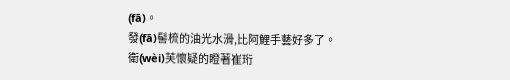(fā)。
發(fā)髻梳的油光水滑,比阿鯉手藝好多了。
衛(wèi)芙懷疑的瞪著崔珩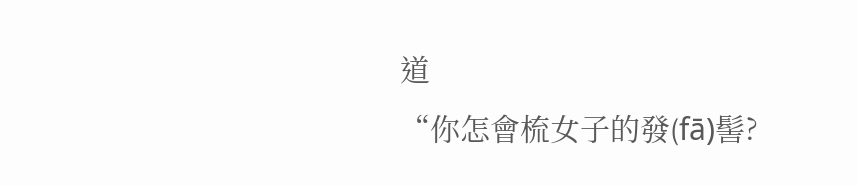道
“你怎會梳女子的發(fā)髻?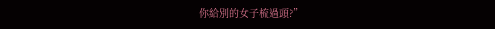你給別的女子梳過頭?”